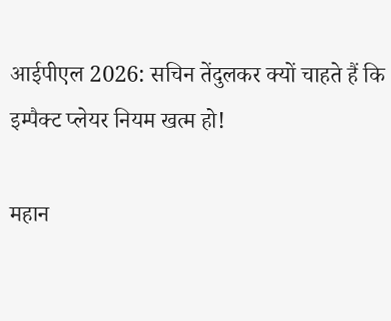आईपीएल 2026: सचिन तेंदुलकर क्यों चाहते हैं कि इम्पैक्ट प्लेयर नियम खत्म हो!

महान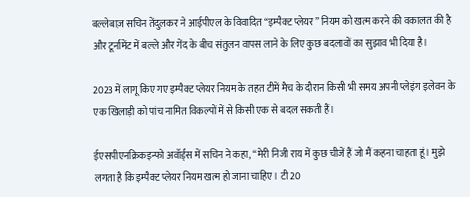बल्लेबाज़ सचिन तेंदुलकर ने आईपीएल के विवादित “इम्पैक्ट प्लेयर” नियम को खत्म करने की वकालत की है और टूर्नामेंट में बल्ले और गेंद के बीच संतुलन वापस लाने के लिए कुछ बदलावों का सुझाव भी दिया है।

2023 में लागू किए गए इम्पैक्ट प्लेयर नियम के तहत टीमें मैच के दौरान किसी भी समय अपनी प्लेइंग इलेवन के एक खिलाड़ी को पांच नामित विकल्पों में से किसी एक से बदल सकती हैं।

ईएसपीएनक्रिकइन्फो अवॉर्ड्स में सचिन ने कहा, “मेरी निजी राय में कुछ चीजें हैं जो मैं कहना चाहता हूं। मुझे लगता है कि इम्पैक्ट प्लेयर नियम खत्म हो जाना चाहिए। टी20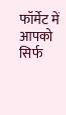फॉर्मेट में आपको सिर्फ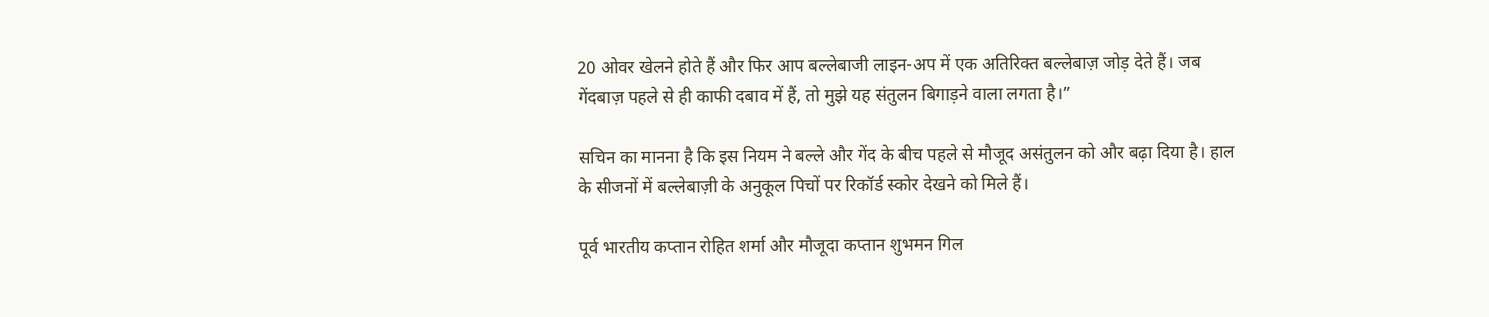20 ओवर खेलने होते हैं और फिर आप बल्लेबाजी लाइन-अप में एक अतिरिक्त बल्लेबाज़ जोड़ देते हैं। जब गेंदबाज़ पहले से ही काफी दबाव में हैं, तो मुझे यह संतुलन बिगाड़ने वाला लगता है।”

सचिन का मानना है कि इस नियम ने बल्ले और गेंद के बीच पहले से मौजूद असंतुलन को और बढ़ा दिया है। हाल के सीजनों में बल्लेबाज़ी के अनुकूल पिचों पर रिकॉर्ड स्कोर देखने को मिले हैं।

पूर्व भारतीय कप्तान रोहित शर्मा और मौजूदा कप्तान शुभमन गिल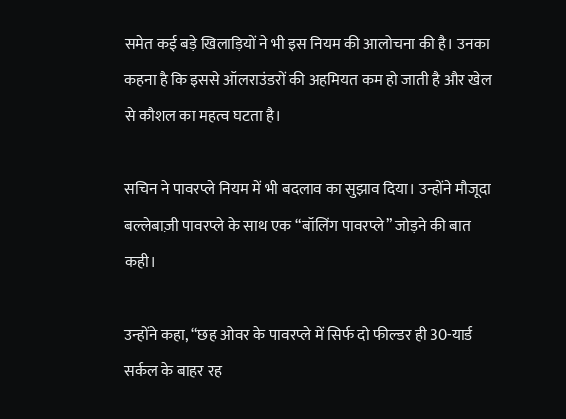समेत कई बड़े खिलाड़ियों ने भी इस नियम की आलोचना की है। उनका कहना है कि इससे ऑलराउंडरों की अहमियत कम हो जाती है और खेल से कौशल का महत्व घटता है।

सचिन ने पावरप्ले नियम में भी बदलाव का सुझाव दिया। उन्होंने मौजूदा बल्लेबाज़ी पावरप्ले के साथ एक “बॉलिंग पावरप्ले” जोड़ने की बात कही।

उन्होंने कहा, “छह ओवर के पावरप्ले में सिर्फ दो फील्डर ही 30-यार्ड सर्कल के बाहर रह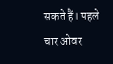सकते हैं। पहले चार ओवर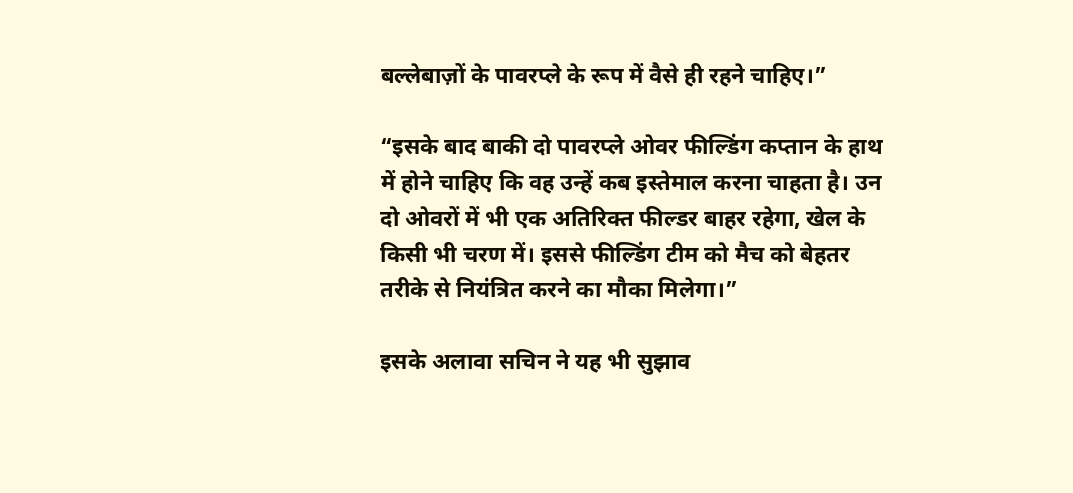बल्लेबाज़ों के पावरप्ले के रूप में वैसे ही रहने चाहिए।”

“इसके बाद बाकी दो पावरप्ले ओवर फील्डिंग कप्तान के हाथ में होने चाहिए कि वह उन्हें कब इस्तेमाल करना चाहता है। उन दो ओवरों में भी एक अतिरिक्त फील्डर बाहर रहेगा, खेल के किसी भी चरण में। इससे फील्डिंग टीम को मैच को बेहतर तरीके से नियंत्रित करने का मौका मिलेगा।”

इसके अलावा सचिन ने यह भी सुझाव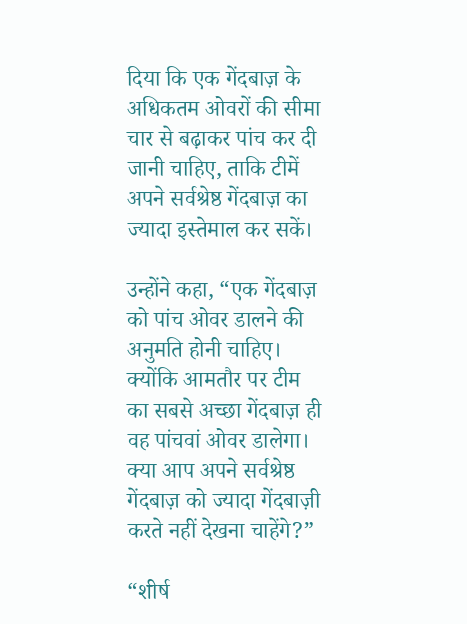दिया कि एक गेंदबाज़ के अधिकतम ओवरों की सीमा चार से बढ़ाकर पांच कर दी जानी चाहिए, ताकि टीमें अपने सर्वश्रेष्ठ गेंदबाज़ का ज्यादा इस्तेमाल कर सकें।

उन्होंने कहा, “एक गेंदबाज़ को पांच ओवर डालने की अनुमति होनी चाहिए। क्योंकि आमतौर पर टीम का सबसे अच्छा गेंदबाज़ ही वह पांचवां ओवर डालेगा। क्या आप अपने सर्वश्रेष्ठ गेंदबाज़ को ज्यादा गेंदबाज़ी करते नहीं देखना चाहेंगे?”

“शीर्ष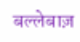बल्लेबाज़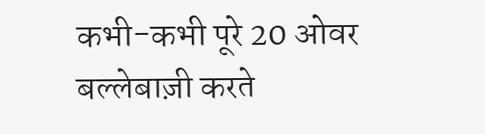कभी-कभी पूरे 20 ओवर बल्लेबाज़ी करते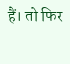हैं। तो फिर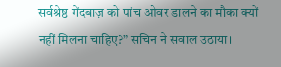सर्वश्रेष्ठ गेंदबाज़ को पांच ओवर डालने का मौका क्यों नहीं मिलना चाहिए?” सचिन ने सवाल उठाया।